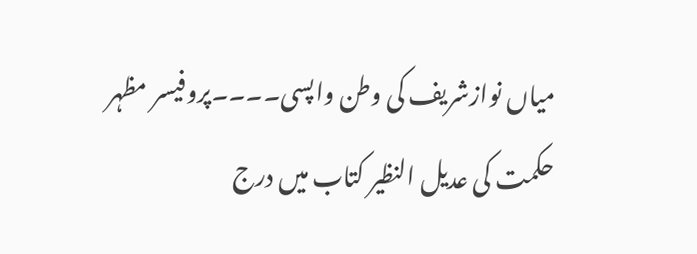میاں نوازشریف کی وطن واپسی۔۔۔۔پروفیسر مظہر
حکمت کی عدیل النظیر کتاب میں درج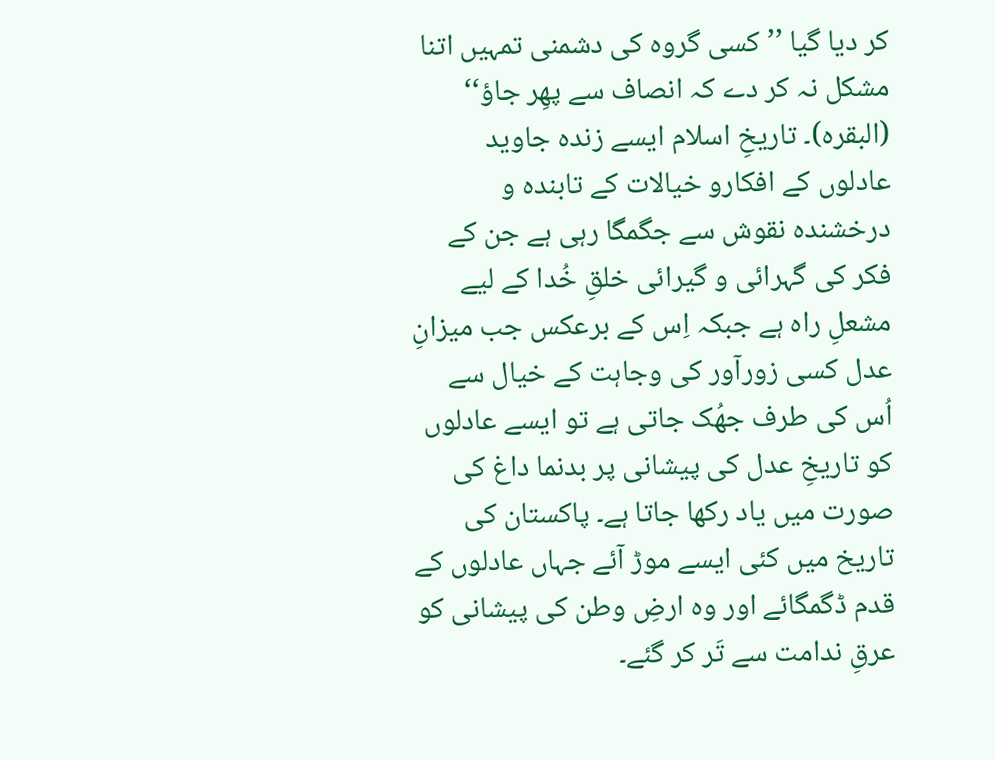کر دیا گیا ’’کسی گروہ کی دشمنی تمہیں اتنا مشکل نہ کر دے کہ انصاف سے پھِر جاؤ‘‘ (البقرہ)۔ تاریخِ اسلام ایسے زندہ جاوید عادلوں کے افکارو خیالات کے تابندہ و درخشندہ نقوش سے جگمگا رہی ہے جن کے فکر کی گہرائی و گیرائی خلقِ خُدا کے لیے مشعلِ راہ ہے جبکہ اِس کے برعکس جب میزانِ عدل کسی زورآور کی وجاہت کے خیال سے اُس کی طرف جھُک جاتی ہے تو ایسے عادلوں کو تاریخِ عدل کی پیشانی پر بدنما داغ کی صورت میں یاد رکھا جاتا ہے۔ پاکستان کی تاریخ میں کئی ایسے موڑ آئے جہاں عادلوں کے قدم ڈگمگائے اور وہ ارضِ وطن کی پیشانی کو عرقِ ندامت سے تَر کر گئے۔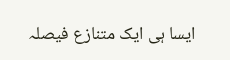ایسا ہی ایک متنازع فیصلہ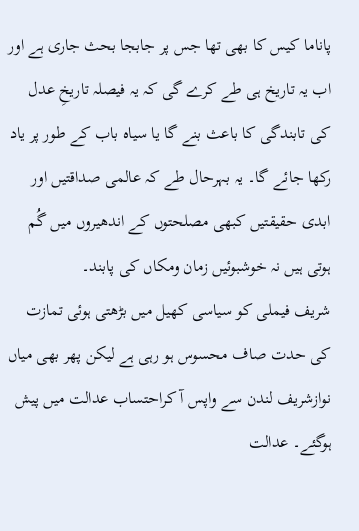پاناما کیس کا بھی تھا جس پر جابجا بحث جاری ہے اور اب یہ تاریخ ہی طے کرے گی کہ یہ فیصلہ تاریخِ عدل کی تابندگی کا باعث بنے گا یا سیاہ باب کے طور پر یاد رکھا جائے گا۔ یہ بہرحال طے کہ عالمی صداقتیں اور ابدی حقیقتیں کبھی مصلحتوں کے اندھیروں میں گُم ہوتی ہیں نہ خوشبوئیں زمان ومکاں کی پابند۔
شریف فیملی کو سیاسی کھیل میں بڑھتی ہوئی تمازت کی حدت صاف محسوس ہو رہی ہے لیکن پھر بھی میاں نوازشریف لندن سے واپس آ کراحتساب عدالت میں پیش ہوگئے۔ عدالت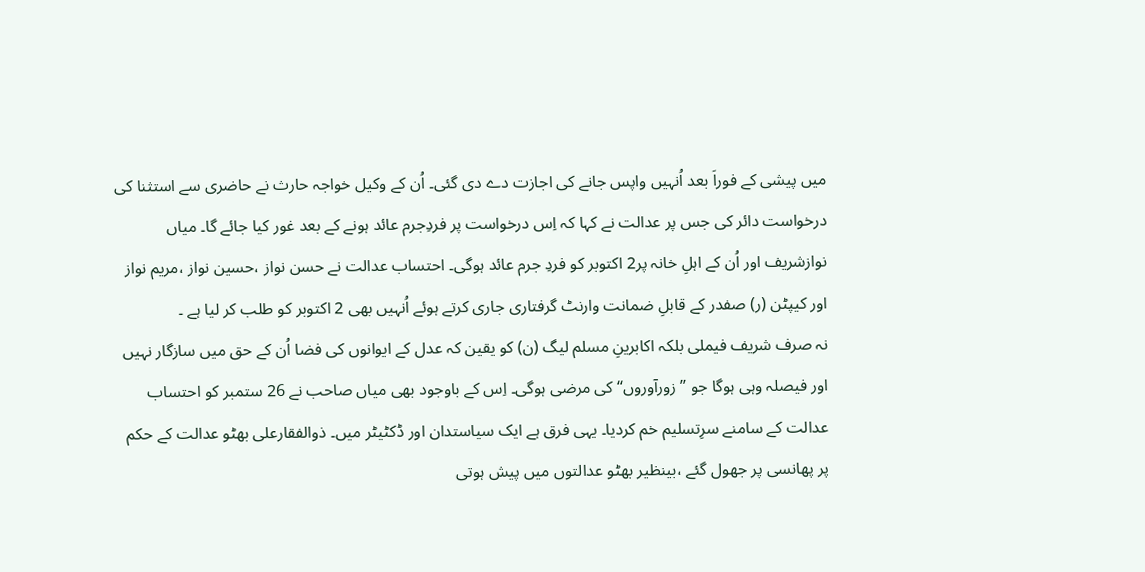میں پیشی کے فوراَ بعد اُنہیں واپس جانے کی اجازت دے دی گئی۔ اُن کے وکیل خواجہ حارث نے حاضری سے استثنا کی درخواست دائر کی جس پر عدالت نے کہا کہ اِس درخواست پر فردِجرم عائد ہونے کے بعد غور کیا جائے گا۔ میاں نوازشریف اور اُن کے اہلِ خانہ پر2 اکتوبر کو فردِ جرم عائد ہوگی۔ احتساب عدالت نے حسن نواز ،حسین نواز ،مریم نواز اور کیپٹن (ر) صفدر کے قابلِ ضمانت وارنٹ گرفتاری جاری کرتے ہوئے اُنہیں بھی 2 اکتوبر کو طلب کر لیا ہے ۔
نہ صرف شریف فیملی بلکہ اکابرینِ مسلم لیگ (ن) کو یقین کہ عدل کے ایوانوں کی فضا اُن کے حق میں سازگار نہیں اور فیصلہ وہی ہوگا جو ’’زورآوروں‘‘ کی مرضی ہوگی۔ اِس کے باوجود بھی میاں صاحب نے 26 ستمبر کو احتساب عدالت کے سامنے سرِتسلیم خم کردیا۔ یہی فرق ہے ایک سیاستدان اور ڈکٹیٹر میں۔ ذوالفقارعلی بھٹو عدالت کے حکم پر پھانسی پر جھول گئے ،بینظیر بھٹو عدالتوں میں پیش ہوتی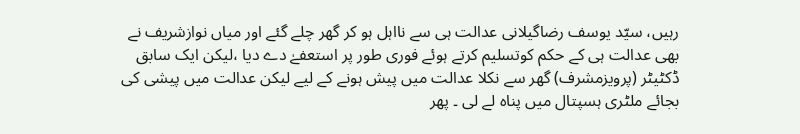رہیں، سیّد یوسف رضاگیلانی عدالت ہی سے نااہل ہو کر گھر چلے گئے اور میاں نوازشریف نے بھی عدالت ہی کے حکم کوتسلیم کرتے ہوئے فوری طور پر استعفےٰ دے دیا ،لیکن ایک سابق ڈکٹیٹر (پرویزمشرف) گھر سے نکلا عدالت میں پیش ہونے کے لیے لیکن عدالت میں پیشی کی بجائے ملٹری ہسپتال میں پناہ لے لی ۔ پھر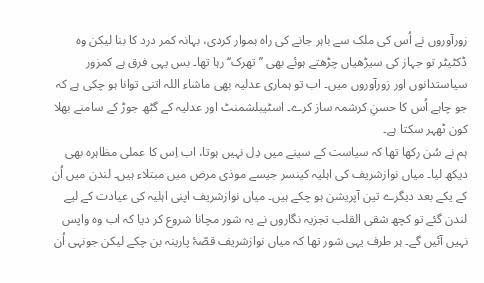زورآوروں نے اُس کی ملک سے باہر جانے کی راہ ہموار کردی، بہانہ کمر درد کا بنا لیکن وہ ڈکٹیٹر تو جہاز کی سیڑھیاں چڑھتے ہوئے بھی ’’تھرک‘‘ رہا تھا۔ بس یہی فرق ہے کمزور سیاستدانوں اور زورآوروں میں۔ اب تو ہماری عدلیہ بھی ماشاء اللہ اتنی توانا ہو چکی ہے کہ جو چاہے اُس کا حسنِ کرشمہ ساز کرے۔ اسٹیبلشمنٹ اور عدلیہ کے گٹھ جوڑ کے سامنے بھلا کون ٹھہر سکتا ہے۔
ہم نے سُن رکھا تھا کہ سیاست کے سینے میں دِل نہیں ہوتا، اب اِس کا عملی مظاہرہ بھی دیکھ لیا۔ میاں نوازشریف کی اہلیہ کینسر جیسے موذی مرض میں مبتلاء ہیں۔ لندن میں اُن کے یکے بعد دیگرے تین آپریشن ہو چکے ہیں۔ میاں نوازشریف اپنی اہلیہ کی عیادت کے لیے لندن گئے تو کچھ شقی القلب تجزیہ نگاروں نے یہ شور مچانا شروع کر دیا کہ اب وہ واپس نہیں آئیں گے۔ ہر طرف یہی شور تھا کہ میاں نوازشریف قصّۂ پارینہ بن چکے لیکن جونہی اُن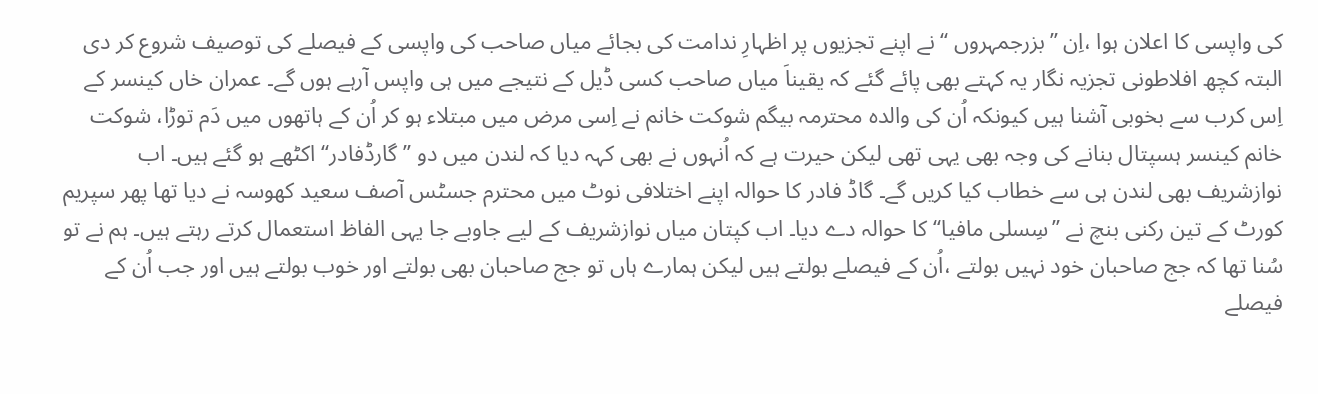کی واپسی کا اعلان ہوا ،اِن ’’بزرجمہروں ‘‘نے اپنے تجزیوں پر اظہارِ ندامت کی بجائے میاں صاحب کی واپسی کے فیصلے کی توصیف شروع کر دی البتہ کچھ افلاطونی تجزیہ نگار یہ کہتے بھی پائے گئے کہ یقیناَ میاں صاحب کسی ڈیل کے نتیجے میں ہی واپس آرہے ہوں گے۔ عمران خاں کینسر کے اِس کرب سے بخوبی آشنا ہیں کیونکہ اُن کی والدہ محترمہ بیگم شوکت خانم نے اِسی مرض میں مبتلاء ہو کر اُن کے ہاتھوں میں دَم توڑا، شوکت خانم کینسر ہسپتال بنانے کی وجہ بھی یہی تھی لیکن حیرت ہے کہ اُنہوں نے بھی کہہ دیا کہ لندن میں دو ’’گارڈفادر‘‘ اکٹھے ہو گئے ہیں۔ اب نوازشریف بھی لندن ہی سے خطاب کیا کریں گے۔ گاڈ فادر کا حوالہ اپنے اختلافی نوٹ میں محترم جسٹس آصف سعید کھوسہ نے دیا تھا پھر سپریم کورٹ کے تین رکنی بنچ نے ’’سِسلی مافیا‘‘ کا حوالہ دے دیا۔ اب کپتان میاں نوازشریف کے لیے جاوبے جا یہی الفاظ استعمال کرتے رہتے ہیں۔ ہم نے تو سُنا تھا کہ جج صاحبان خود نہیں بولتے ،اُن کے فیصلے بولتے ہیں لیکن ہمارے ہاں تو جج صاحبان بھی بولتے اور خوب بولتے ہیں اور جب اُن کے فیصلے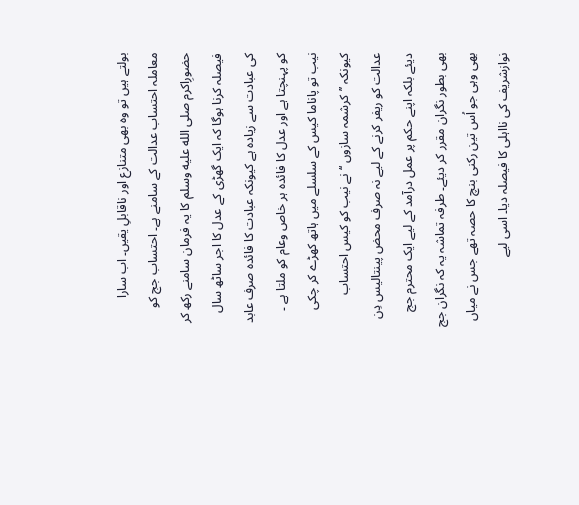بولتے ہیں تو وہ بھی متنازع اور ناقابلِ یقیں۔ اب سارا معاملہ احتساب عدالت کے سامنے ہے۔ احتساب جج کو حضورِاکرم صلى الله عليه وسلم کا یہ فرمان سامنے رکھ کر فیصلہ کرنا ہوگا کہ ایک گھڑی کے عدل کا اجر ساٹھ سال کی عبادت سے زیادہ ہے کیونکہ عبادت کا فائدہ صرف عابد کو پہنچتا ہے اور عدل کا فائدہ ہر خاص وعام کو ملتا ہے ۔
نیب تو پاناما کیس کے سلسلے میں ہاتھ کھڑے کر چکی کیونکہ ’’کرشمہ سازوں ‘‘ نے نیب کو کیس احتساب عدالت کو ریفر کرنے کے لیے نہ صرف محض پینتالیس دِن دیئے بلکہ اپنے حکم پر عمل درآمد کے لیے ایک محترم جج بھی بطور نگران مقرر کر دیئے۔ طرفہ تماشہ یہ کہ نگران جج بھی وہی جو اُس تین رکنی بنچ کا حصہ تھے جس نے میاں نوازشریف کی نااہلی کا فیصلہ دیا۔ اسی لیے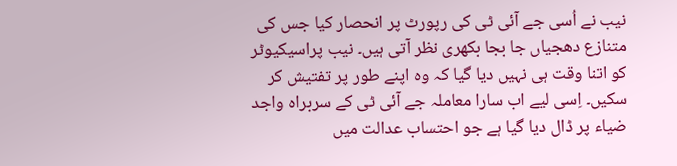نیب نے اُسی جے آئی ٹی کی رپورٹ پر انحصار کیا جس کی متنازع دھجیاں جا بجا بکھری نظر آتی ہیں۔ نیب پراسیکیوٹر کو اتنا وقت ہی نہیں دیا گیا کہ وہ اپنے طور پر تفتیش کر سکیں۔ اِسی لیے اب سارا معاملہ جے آئی ٹی کے سربراہ واجد ضیاء پر ڈال دیا گیا ہے جو احتساب عدالت میں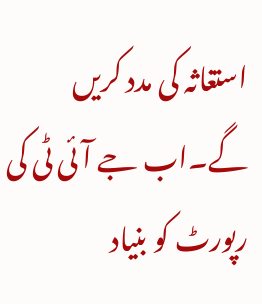استغاثہ کی مدد کریں گے۔اب جے آئی ٹی کی رپورٹ کو بنیاد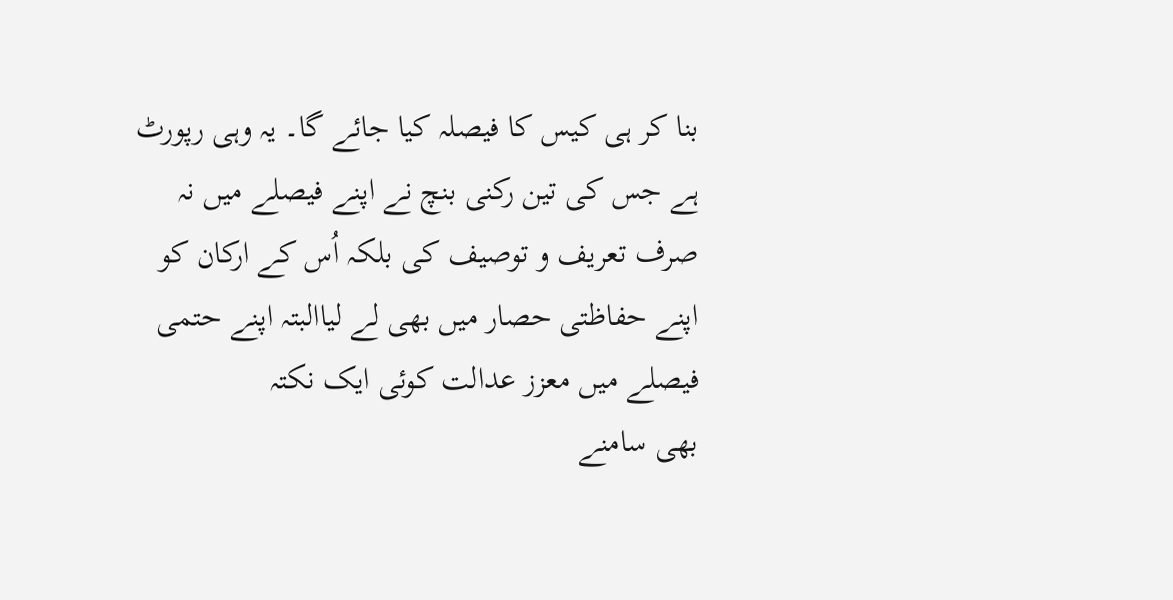بنا کر ہی کیس کا فیصلہ کیا جائے گا۔ یہ وہی رپورٹ ہے جس کی تین رکنی بنچ نے اپنے فیصلے میں نہ صرف تعریف و توصیف کی بلکہ اُس کے ارکان کو اپنے حفاظتی حصار میں بھی لے لیاالبتہ اپنے حتمی فیصلے میں معزز عدالت کوئی ایک نکتہ
بھی سامنے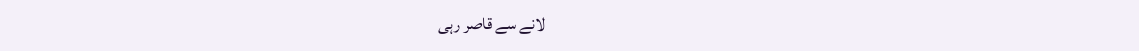لانے سے قاصر رہی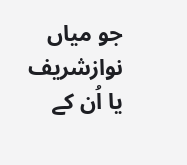جو میاں نوازشریف یا اُن کے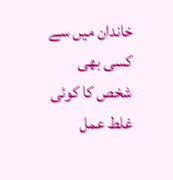خاندان میں سے کسی بھی شخص کا کوئی غلط عمل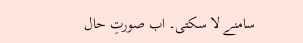سامنے لا سکتی۔ اب صورتِ حال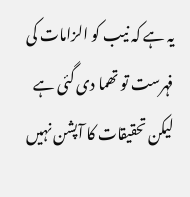یہ ہے کہ نیب کو الزامات کی فہرست تو تھما دی گئی ہے لیکن تحقیقات کا آپشن نہیں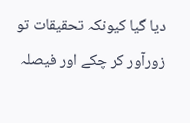دیا گیا کیونکہ تحقیقات تو زورآور کر چکے اور فیصلہ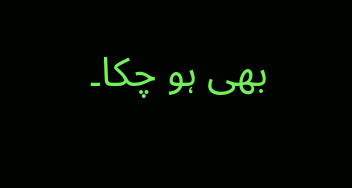بھی ہو چکا۔